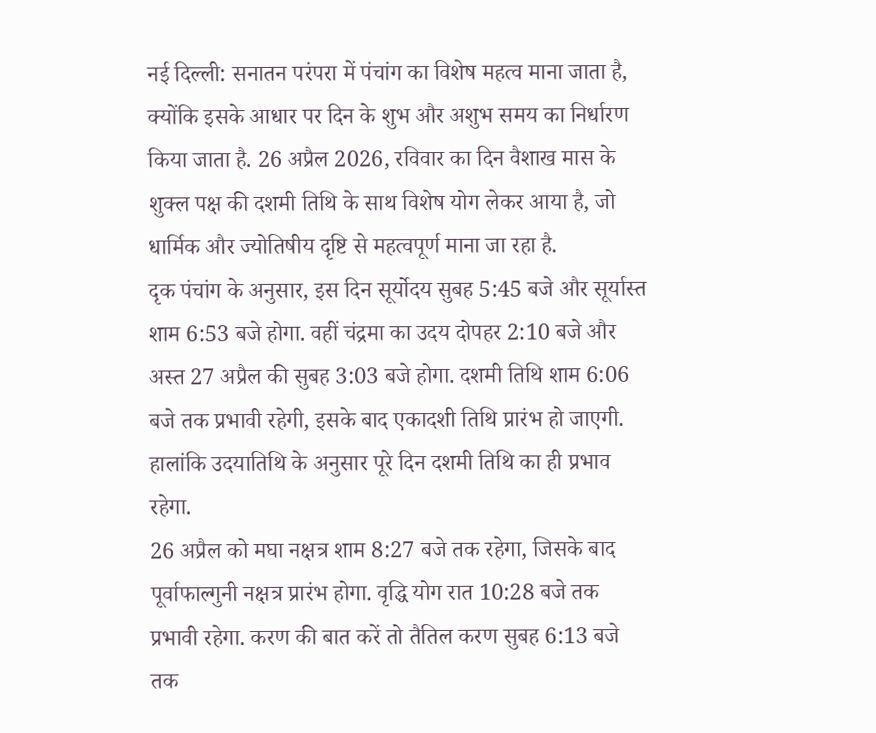नई दिल्ली: सनातन परंपरा में पंचांग का विशेष महत्व माना जाता है, क्योंकि इसके आधार पर दिन के शुभ और अशुभ समय का निर्धारण किया जाता है. 26 अप्रैल 2026, रविवार का दिन वैशाख मास के शुक्ल पक्ष की दशमी तिथि के साथ विशेष योग लेकर आया है, जो धार्मिक और ज्योतिषीय दृष्टि से महत्वपूर्ण माना जा रहा है.
दृक पंचांग के अनुसार, इस दिन सूर्योदय सुबह 5:45 बजे और सूर्यास्त शाम 6:53 बजे होगा. वहीं चंद्रमा का उदय दोपहर 2:10 बजे और अस्त 27 अप्रैल की सुबह 3:03 बजे होगा. दशमी तिथि शाम 6:06 बजे तक प्रभावी रहेगी, इसके बाद एकादशी तिथि प्रारंभ हो जाएगी. हालांकि उदयातिथि के अनुसार पूरे दिन दशमी तिथि का ही प्रभाव रहेगा.
26 अप्रैल को मघा नक्षत्र शाम 8:27 बजे तक रहेगा, जिसके बाद पूर्वाफाल्गुनी नक्षत्र प्रारंभ होगा. वृद्धि योग रात 10:28 बजे तक प्रभावी रहेगा. करण की बात करें तो तैतिल करण सुबह 6:13 बजे तक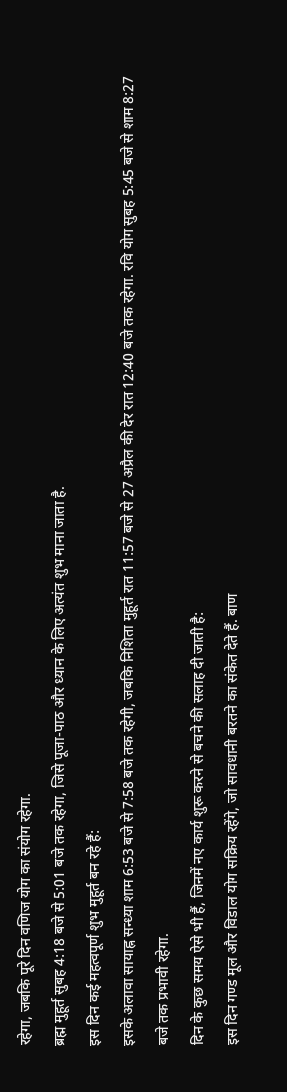रहेगा, जबकि पूरे दिन वणिज योग का संयोग रहेगा.
ब्रह्म मुहूर्त सुबह 4:18 बजे से 5:01 बजे तक रहेगा, जिसे पूजा-पाठ और ध्यान के लिए अत्यंत शुभ माना जाता है.
इस दिन कई महत्वपूर्ण शुभ मुहूर्त बन रहे हैं:
इसके अलावा सायाह्न सन्ध्या शाम 6:53 बजे से 7:58 बजे तक रहेगी, जबकि निशिता मुहूर्त रात 11:57 बजे से 27 अप्रैल की देर रात 12:40 बजे तक रहेगा. रवि योग सुबह 5:45 बजे से शाम 8:27 बजे तक प्रभावी रहेगा.
दिन के कुछ समय ऐसे भी हैं, जिनमें नए कार्य शुरू करने से बचने की सलाह दी जाती है:
इस दिन गण्ड मूल और विडाल योग सक्रिय रहेंगे, जो सावधानी बरतने का संकेत देते हैं. बाण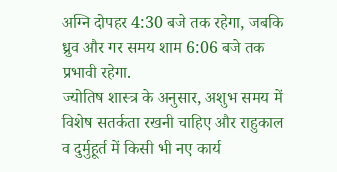अग्नि दोपहर 4:30 बजे तक रहेगा, जबकि ध्रुव और गर समय शाम 6:06 बजे तक प्रभावी रहेगा.
ज्योतिष शास्त्र के अनुसार, अशुभ समय में विशेष सतर्कता रखनी चाहिए और राहुकाल व दुर्मुहूर्त में किसी भी नए कार्य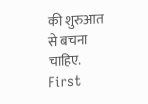की शुरुआत से बचना चाहिए. First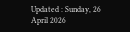Updated : Sunday, 26 April 2026